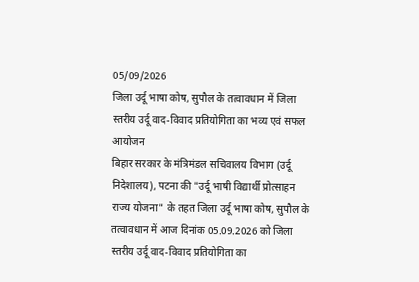05/09/2026
जिला उर्दू भाषा कोष, सुपौल के तत्वावधान में जिला स्तरीय उर्दू वाद-विवाद प्रतियोगिता का भव्य एवं सफल आयोजन
बिहार सरकार के मंत्रिमंडल सचिवालय विभाग (उर्दू निदेशालय), पटना की "उर्दू भाषी विद्यार्थी प्रोत्साहन राज्य योजना" के तहत जिला उर्दू भाषा कोष, सुपौल के तत्वावधान में आज दिनांक 05.09.2026 को जिला स्तरीय उर्दू वाद-विवाद प्रतियोगिता का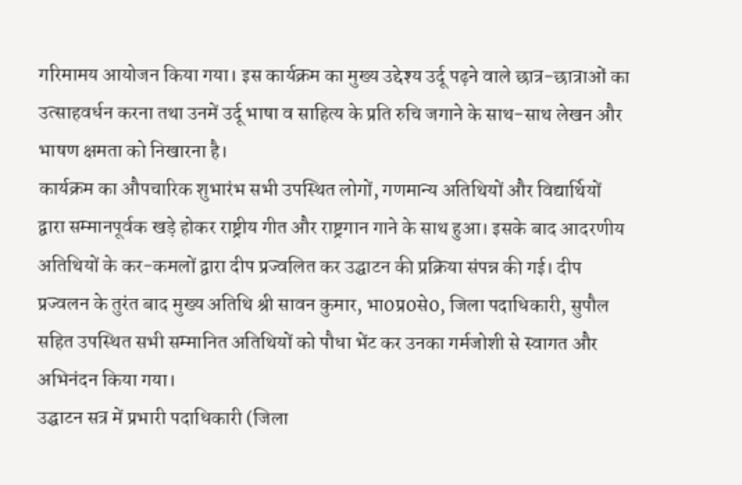गरिमामय आयोजन किया गया। इस कार्यक्रम का मुख्य उद्देश्य उर्दू पढ़ने वाले छात्र-छात्राओं का उत्साहवर्धन करना तथा उनमें उर्दू भाषा व साहित्य के प्रति रुचि जगाने के साथ-साथ लेखन और भाषण क्षमता को निखारना है।
कार्यक्रम का औपचारिक शुभारंभ सभी उपस्थित लोगों, गणमान्य अतिथियों और विद्यार्थियों द्वारा सम्मानपूर्वक खड़े होकर राष्ट्रीय गीत और राष्ट्रगान गाने के साथ हुआ। इसके बाद आदरणीय अतिथियों के कर-कमलों द्वारा दीप प्रज्वलित कर उद्घाटन की प्रक्रिया संपन्न की गई। दीप प्रज्वलन के तुरंत बाद मुख्य अतिथि श्री सावन कुमार, भा0प्र0से0, जिला पदाधिकारी, सुपौल सहित उपस्थित सभी सम्मानित अतिथियों को पौधा भेंट कर उनका गर्मजोशी से स्वागत और अभिनंदन किया गया।
उद्घाटन सत्र में प्रभारी पदाधिकारी (जिला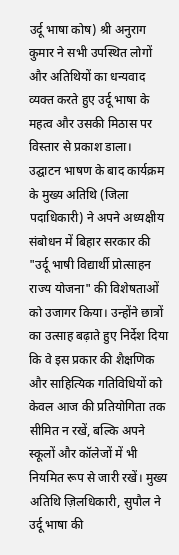उर्दू भाषा कोष) श्री अनुराग कुमार ने सभी उपस्थित लोगों और अतिथियों का धन्यवाद व्यक्त करते हुए उर्दू भाषा के महत्व और उसकी मिठास पर विस्तार से प्रकाश डाला।
उद्घाटन भाषण के बाद कार्यक्रम के मुख्य अतिथि (जिला पदाधिकारी) ने अपने अध्यक्षीय संबोधन में बिहार सरकार की "उर्दू भाषी विद्यार्थी प्रोत्साहन राज्य योजना" की विशेषताओं को उजागर किया। उन्होंने छात्रों का उत्साह बढ़ाते हुए निर्देश दिया कि वे इस प्रकार की शैक्षणिक और साहित्यिक गतिविधियों को केवल आज की प्रतियोगिता तक सीमित न रखें, बल्कि अपने स्कूलों और कॉलेजों में भी नियमित रूप से जारी रखें। मुख्य अतिथि ज़िलधिकारी, सुपौल ने उर्दू भाषा की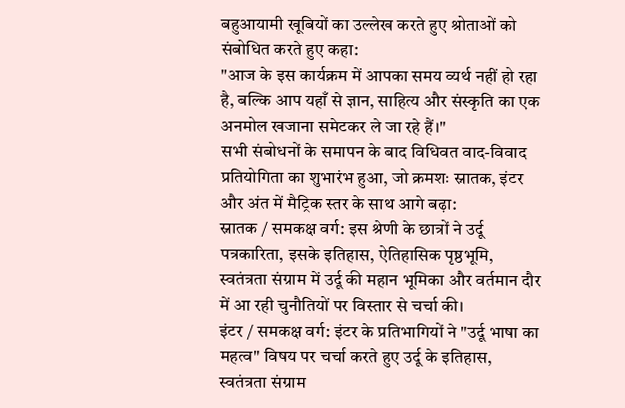बहुआयामी खूबियों का उल्लेख करते हुए श्रोताओं को संबोधित करते हुए कहा:
"आज के इस कार्यक्रम में आपका समय व्यर्थ नहीं हो रहा है, बल्कि आप यहाँ से ज्ञान, साहित्य और संस्कृति का एक अनमोल खजाना समेटकर ले जा रहे हैं।"
सभी संबोधनों के समापन के बाद विधिवत वाद-विवाद प्रतियोगिता का शुभारंभ हुआ, जो क्रमशः स्नातक, इंटर और अंत में मैट्रिक स्तर के साथ आगे बढ़ा:
स्नातक / समकक्ष वर्ग: इस श्रेणी के छात्रों ने उर्दू पत्रकारिता, इसके इतिहास, ऐतिहासिक पृष्ठभूमि, स्वतंत्रता संग्राम में उर्दू की महान भूमिका और वर्तमान दौर में आ रही चुनौतियों पर विस्तार से चर्चा की।
इंटर / समकक्ष वर्ग: इंटर के प्रतिभागियों ने "उर्दू भाषा का महत्व" विषय पर चर्चा करते हुए उर्दू के इतिहास, स्वतंत्रता संग्राम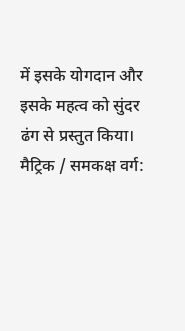में इसके योगदान और इसके महत्व को सुंदर ढंग से प्रस्तुत किया।
मैट्रिक / समकक्ष वर्ग: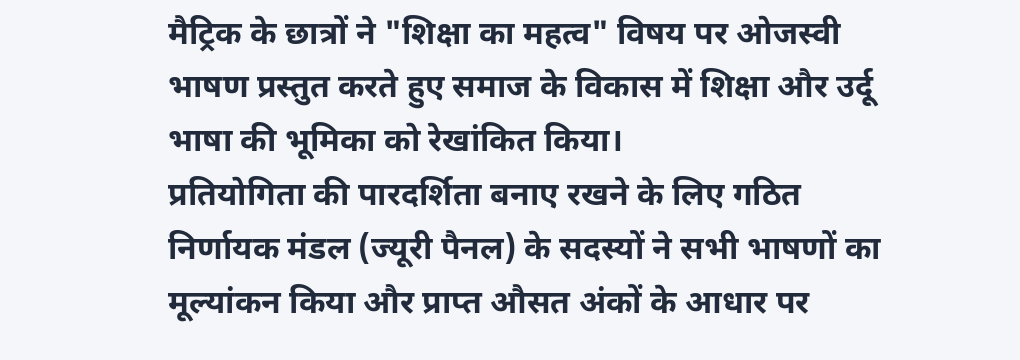मैट्रिक के छात्रों ने "शिक्षा का महत्व" विषय पर ओजस्वी भाषण प्रस्तुत करते हुए समाज के विकास में शिक्षा और उर्दू भाषा की भूमिका को रेखांकित किया।
प्रतियोगिता की पारदर्शिता बनाए रखने के लिए गठित निर्णायक मंडल (ज्यूरी पैनल) के सदस्यों ने सभी भाषणों का मूल्यांकन किया और प्राप्त औसत अंकों के आधार पर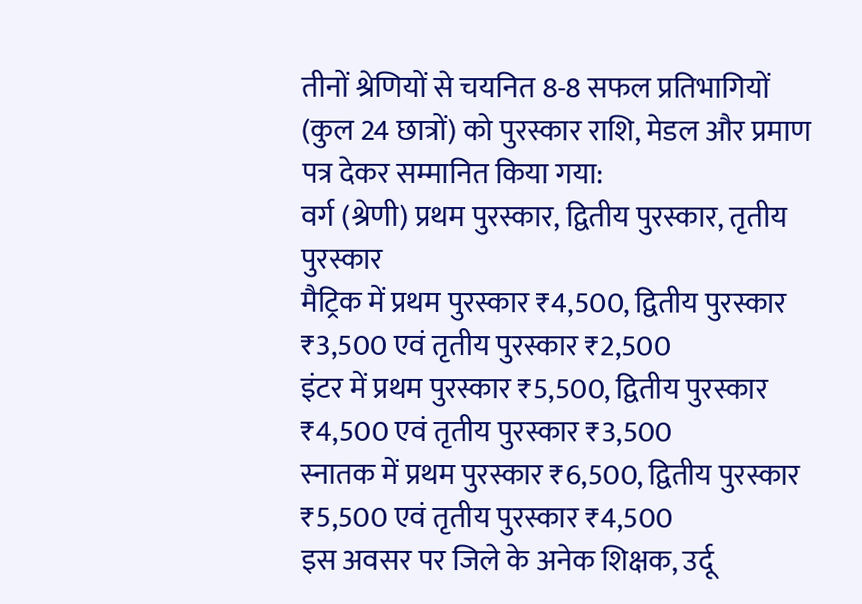तीनों श्रेणियों से चयनित 8-8 सफल प्रतिभागियों (कुल 24 छात्रों) को पुरस्कार राशि, मेडल और प्रमाण पत्र देकर सम्मानित किया गया:
वर्ग (श्रेणी) प्रथम पुरस्कार, द्वितीय पुरस्कार, तृतीय पुरस्कार
मैट्रिक में प्रथम पुरस्कार ₹4,500, द्वितीय पुरस्कार ₹3,500 एवं तृतीय पुरस्कार ₹2,500
इंटर में प्रथम पुरस्कार ₹5,500, द्वितीय पुरस्कार ₹4,500 एवं तृतीय पुरस्कार ₹3,500
स्नातक में प्रथम पुरस्कार ₹6,500, द्वितीय पुरस्कार ₹5,500 एवं तृतीय पुरस्कार ₹4,500
इस अवसर पर जिले के अनेक शिक्षक, उर्दू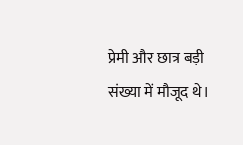प्रेमी और छात्र बड़ी संख्या में मौजूद थे।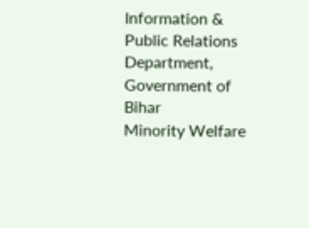Information & Public Relations Department, Government of Bihar
Minority Welfare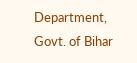Department, Govt. of Bihar